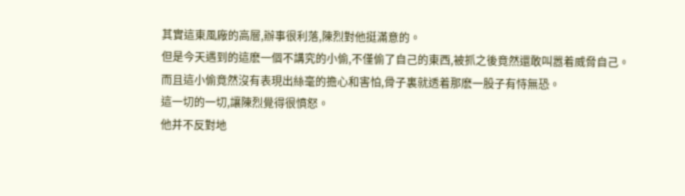其實這東風廠的高層,辦事很利落,陳烈對他挺滿意的。
但是今天遇到的這麽一個不講究的小偷,不僅偷了自己的東西,被抓之後竟然還敢叫嚣着威脅自己。
而且這小偷竟然沒有表現出絲毫的擔心和害怕,骨子裏就透着那麽一股子有恃無恐。
這一切的一切,讓陳烈覺得很憤怒。
他并不反對地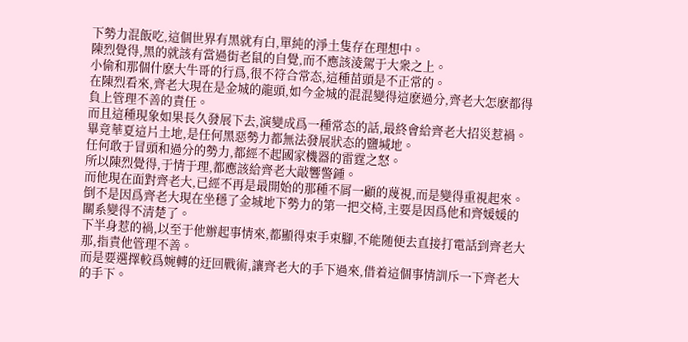下勢力混飯吃,這個世界有黑就有白,單純的淨土隻存在理想中。
陳烈覺得,黑的就該有當過街老鼠的自覺,而不應該淩駕于大衆之上。
小偷和那個什麽大牛哥的行爲,很不符合常态,這種苗頭是不正常的。
在陳烈看來,齊老大現在是金城的龍頭,如今金城的混混變得這麽過分,齊老大怎麽都得負上管理不善的責任。
而且這種現象如果長久發展下去,演變成爲一種常态的話,最終會給齊老大招災惹禍。
畢竟華夏這片土地,是任何黑惡勢力都無法發展狀态的鹽堿地。
任何敢于冒頭和過分的勢力,都經不起國家機器的雷霆之怒。
所以陳烈覺得,于情于理,都應該給齊老大敲響警鍾。
而他現在面對齊老大,已經不再是最開始的那種不屑一顧的蔑視,而是變得重視起來。
倒不是因爲齊老大現在坐穩了金城地下勢力的第一把交椅,主要是因爲他和齊媛媛的關系變得不清楚了。
下半身惹的禍,以至于他辦起事情來,都顯得束手束腳,不能随便去直接打電話到齊老大那,指責他管理不善。
而是要選擇較爲婉轉的迂回戰術,讓齊老大的手下過來,借着這個事情訓斥一下齊老大的手下。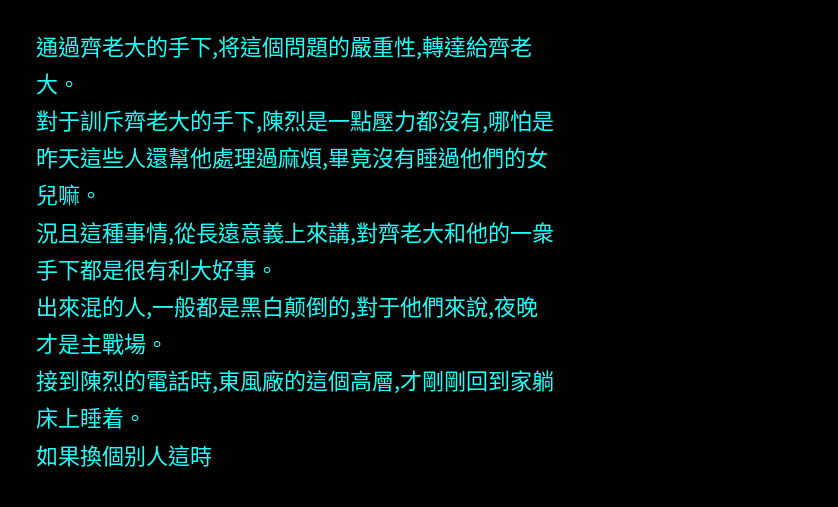通過齊老大的手下,将這個問題的嚴重性,轉達給齊老大。
對于訓斥齊老大的手下,陳烈是一點壓力都沒有,哪怕是昨天這些人還幫他處理過麻煩,畢竟沒有睡過他們的女兒嘛。
況且這種事情,從長遠意義上來講,對齊老大和他的一衆手下都是很有利大好事。
出來混的人,一般都是黑白颠倒的,對于他們來說,夜晚才是主戰場。
接到陳烈的電話時,東風廠的這個高層,才剛剛回到家躺床上睡着。
如果換個别人這時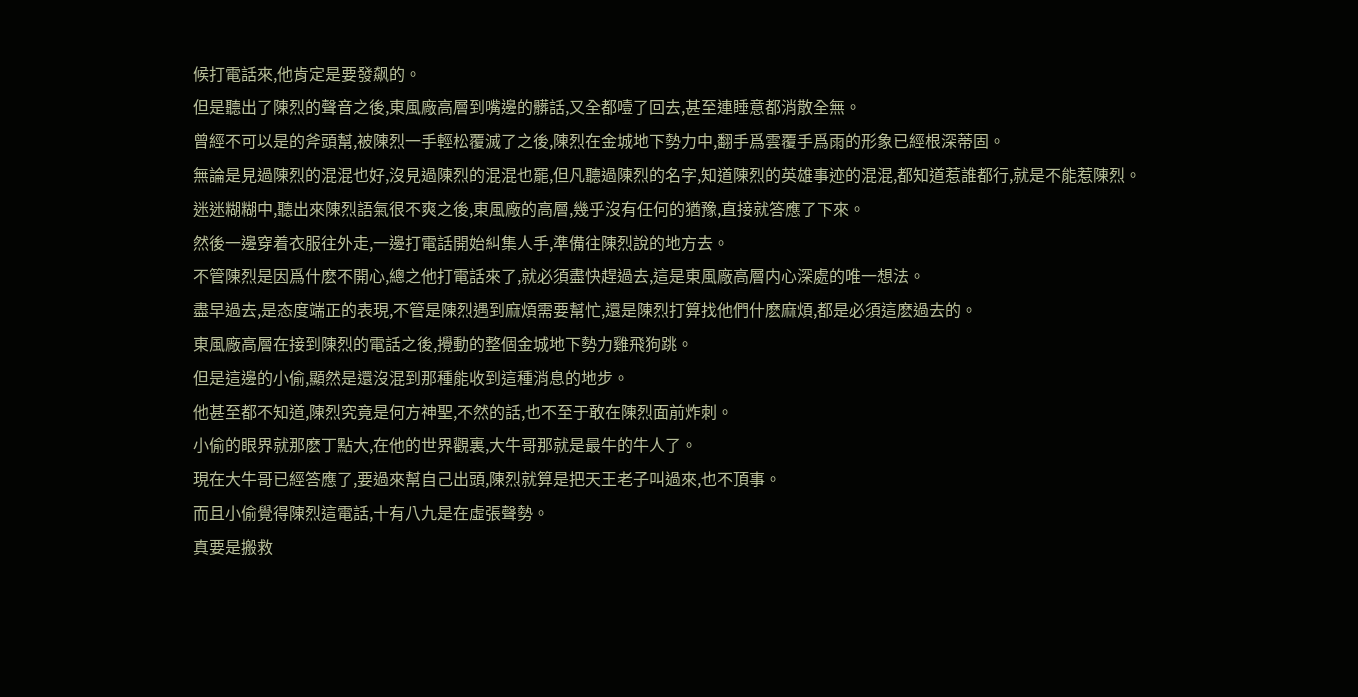候打電話來,他肯定是要發飙的。
但是聽出了陳烈的聲音之後,東風廠高層到嘴邊的髒話,又全都噎了回去,甚至連睡意都消散全無。
曾經不可以是的斧頭幫,被陳烈一手輕松覆滅了之後,陳烈在金城地下勢力中,翻手爲雲覆手爲雨的形象已經根深蒂固。
無論是見過陳烈的混混也好,沒見過陳烈的混混也罷,但凡聽過陳烈的名字,知道陳烈的英雄事迹的混混,都知道惹誰都行,就是不能惹陳烈。
迷迷糊糊中,聽出來陳烈語氣很不爽之後,東風廠的高層,幾乎沒有任何的猶豫,直接就答應了下來。
然後一邊穿着衣服往外走,一邊打電話開始糾集人手,準備往陳烈說的地方去。
不管陳烈是因爲什麽不開心,總之他打電話來了,就必須盡快趕過去,這是東風廠高層内心深處的唯一想法。
盡早過去,是态度端正的表現,不管是陳烈遇到麻煩需要幫忙,還是陳烈打算找他們什麽麻煩,都是必須這麽過去的。
東風廠高層在接到陳烈的電話之後,攪動的整個金城地下勢力雞飛狗跳。
但是這邊的小偷,顯然是還沒混到那種能收到這種消息的地步。
他甚至都不知道,陳烈究竟是何方神聖,不然的話,也不至于敢在陳烈面前炸刺。
小偷的眼界就那麽丁點大,在他的世界觀裏,大牛哥那就是最牛的牛人了。
現在大牛哥已經答應了,要過來幫自己出頭,陳烈就算是把天王老子叫過來,也不頂事。
而且小偷覺得陳烈這電話,十有八九是在虛張聲勢。
真要是搬救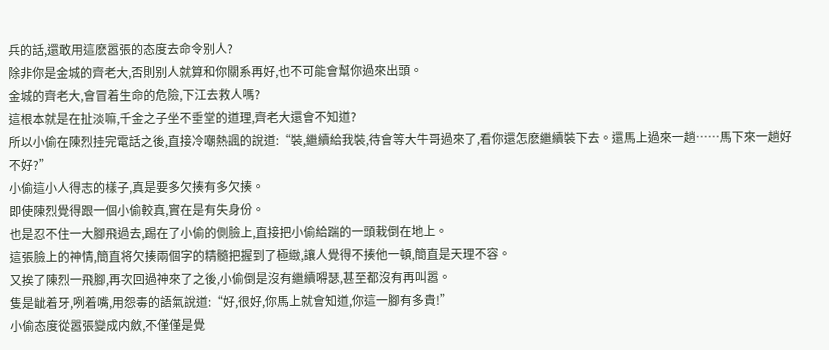兵的話,還敢用這麽嚣張的态度去命令别人?
除非你是金城的齊老大,否則别人就算和你關系再好,也不可能會幫你過來出頭。
金城的齊老大,會冒着生命的危險,下江去救人嗎?
這根本就是在扯淡嘛,千金之子坐不垂堂的道理,齊老大還會不知道?
所以小偷在陳烈挂完電話之後,直接冷嘲熱諷的說道:“裝,繼續給我裝,待會等大牛哥過來了,看你還怎麽繼續裝下去。還馬上過來一趟……馬下來一趟好不好?”
小偷這小人得志的樣子,真是要多欠揍有多欠揍。
即使陳烈覺得跟一個小偷較真,實在是有失身份。
也是忍不住一大腳飛過去,踢在了小偷的側臉上,直接把小偷給踹的一頭栽倒在地上。
這張臉上的神情,簡直将欠揍兩個字的精髓把握到了極緻,讓人覺得不揍他一頓,簡直是天理不容。
又挨了陳烈一飛腳,再次回過神來了之後,小偷倒是沒有繼續嘚瑟,甚至都沒有再叫嚣。
隻是龇着牙,咧着嘴,用怨毒的語氣說道:“好,很好,你馬上就會知道,你這一腳有多貴!”
小偷态度從嚣張變成内斂,不僅僅是覺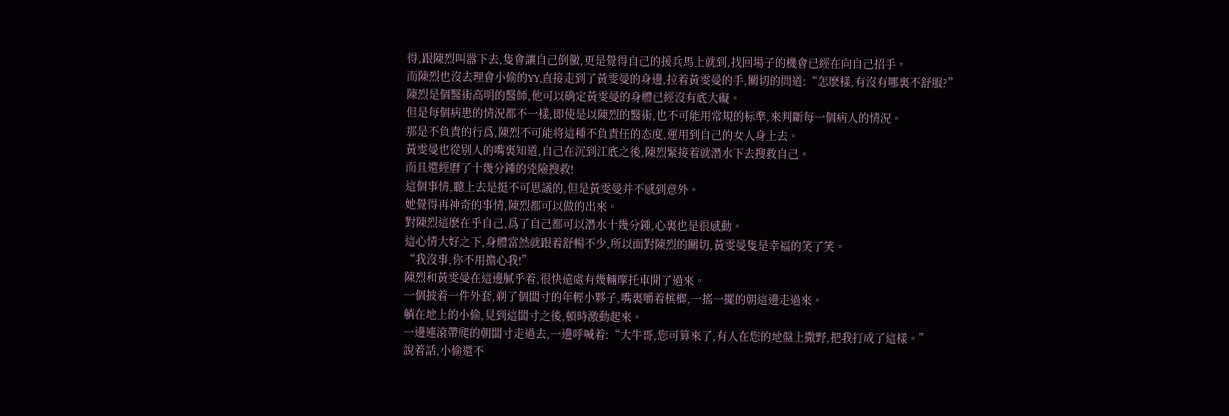得,跟陳烈叫嚣下去,隻會讓自己倒黴,更是覺得自己的援兵馬上就到,找回場子的機會已經在向自己招手。
而陳烈也沒去理會小偷的YY,直接走到了黃雯曼的身邊,拉着黃雯曼的手,關切的問道:“怎麽樣,有沒有哪裏不舒服?”
陳烈是個醫術高明的醫師,他可以确定黃雯曼的身體已經沒有底大礙。
但是每個病患的情況都不一樣,即使是以陳烈的醫術,也不可能用常規的标準,來判斷每一個病人的情況。
那是不負責的行爲,陳烈不可能将這種不負責任的态度,運用到自己的女人身上去。
黃雯曼也從别人的嘴裏知道,自己在沉到江底之後,陳烈緊接着就潛水下去搜救自己。
而且還經曆了十幾分鍾的兇險搜救!
這個事情,聽上去是挺不可思議的,但是黃雯曼并不感到意外。
她覺得再神奇的事情,陳烈都可以做的出來。
對陳烈這麽在乎自己,爲了自己都可以潛水十幾分鍾,心裏也是很感動。
這心情大好之下,身體當然就跟着舒暢不少,所以面對陳烈的關切,黃雯曼隻是幸福的笑了笑。
“我沒事,你不用擔心我!”
陳烈和黃雯曼在這邊膩乎着,很快遠處有幾輛摩托車開了過來。
一個披着一件外套,剃了個闆寸的年輕小夥子,嘴裏嚼着槟榔,一搖一擺的朝這邊走過來。
躺在地上的小偷,見到這闆寸之後,頓時激動起來。
一邊連滾帶爬的朝闆寸走過去,一邊呼喊着:“大牛哥,您可算來了,有人在您的地盤上撒野,把我打成了這樣。”
說着話,小偷還不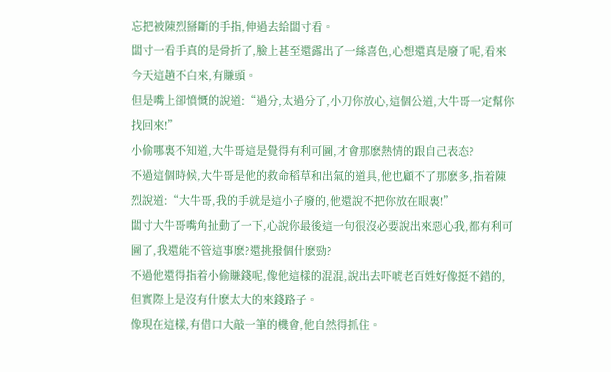忘把被陳烈掰斷的手指,伸過去給闆寸看。
闆寸一看手真的是骨折了,臉上甚至還露出了一絲喜色,心想還真是廢了呢,看來今天這趟不白來,有賺頭。
但是嘴上卻憤慨的說道:“過分,太過分了,小刀你放心,這個公道,大牛哥一定幫你找回來!”
小偷哪裏不知道,大牛哥這是覺得有利可圖,才會那麽熱情的跟自己表态?
不過這個時候,大牛哥是他的救命稻草和出氣的道具,他也顧不了那麽多,指着陳烈說道:“大牛哥,我的手就是這小子廢的,他還說不把你放在眼裏!”
闆寸大牛哥嘴角扯動了一下,心說你最後這一句很沒必要說出來惡心我,都有利可圖了,我還能不管這事麽?還挑撥個什麽勁?
不過他還得指着小偷賺錢呢,像他這樣的混混,說出去吓唬老百姓好像挺不錯的,但實際上是沒有什麽太大的來錢路子。
像現在這樣,有借口大敲一筆的機會,他自然得抓住。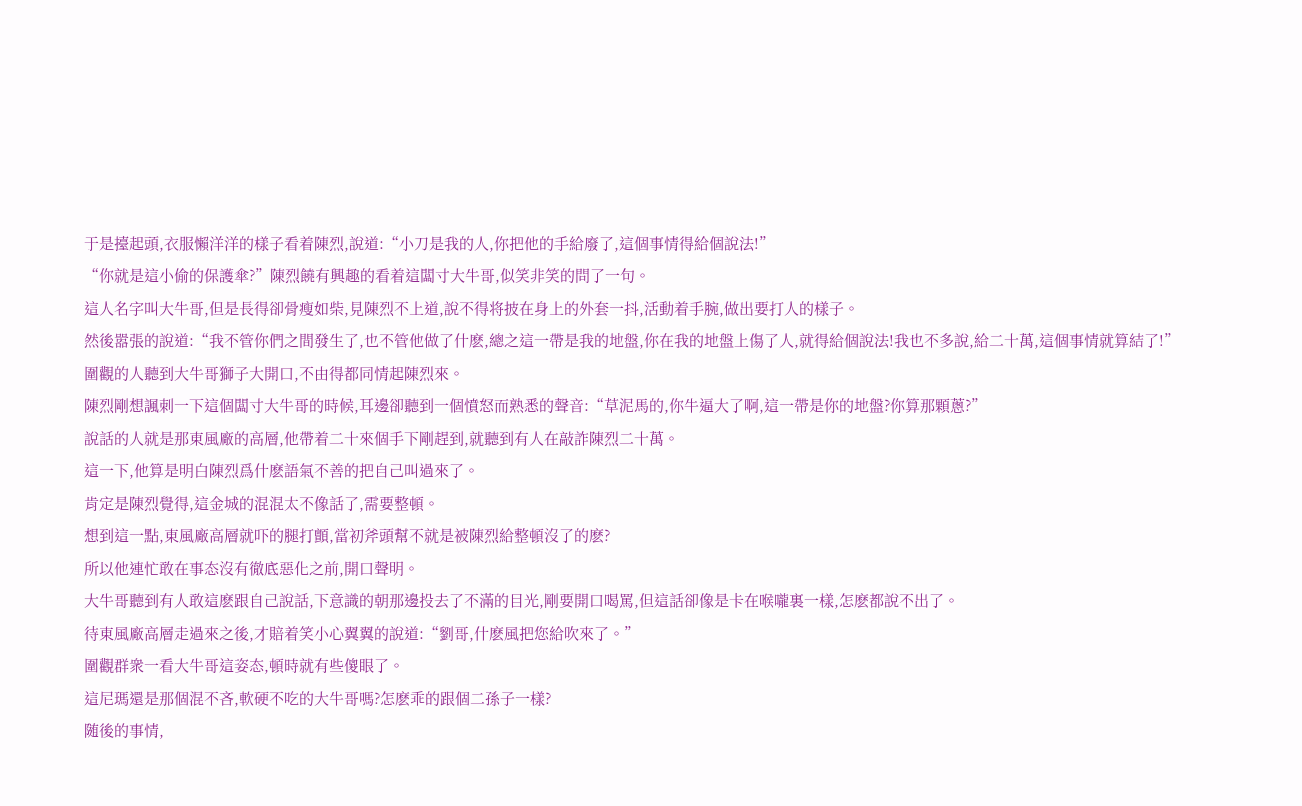于是擡起頭,衣服懶洋洋的樣子看着陳烈,說道:“小刀是我的人,你把他的手給廢了,這個事情得給個說法!”
“你就是這小偷的保護傘?”陳烈饒有興趣的看着這闆寸大牛哥,似笑非笑的問了一句。
這人名字叫大牛哥,但是長得卻骨瘦如柴,見陳烈不上道,說不得将披在身上的外套一抖,活動着手腕,做出要打人的樣子。
然後嚣張的說道:“我不管你們之間發生了,也不管他做了什麽,總之這一帶是我的地盤,你在我的地盤上傷了人,就得給個說法!我也不多說,給二十萬,這個事情就算結了!”
圍觀的人聽到大牛哥獅子大開口,不由得都同情起陳烈來。
陳烈剛想諷刺一下這個闆寸大牛哥的時候,耳邊卻聽到一個憤怒而熟悉的聲音:“草泥馬的,你牛逼大了啊,這一帶是你的地盤?你算那顆蔥?”
說話的人就是那東風廠的高層,他帶着二十來個手下剛趕到,就聽到有人在敲詐陳烈二十萬。
這一下,他算是明白陳烈爲什麽語氣不善的把自己叫過來了。
肯定是陳烈覺得,這金城的混混太不像話了,需要整頓。
想到這一點,東風廠高層就吓的腿打顫,當初斧頭幫不就是被陳烈給整頓沒了的麽?
所以他連忙敢在事态沒有徹底惡化之前,開口聲明。
大牛哥聽到有人敢這麽跟自己說話,下意識的朝那邊投去了不滿的目光,剛要開口喝罵,但這話卻像是卡在喉嚨裏一樣,怎麽都說不出了。
待東風廠高層走過來之後,才賠着笑小心翼翼的說道:“劉哥,什麽風把您給吹來了。”
圍觀群衆一看大牛哥這姿态,頓時就有些傻眼了。
這尼瑪還是那個混不吝,軟硬不吃的大牛哥嗎?怎麽乖的跟個二孫子一樣?
随後的事情,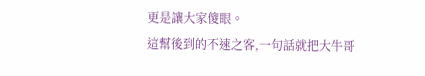更是讓大家傻眼。
這幫後到的不速之客,一句話就把大牛哥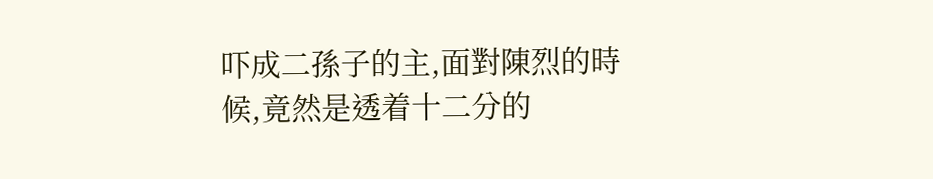吓成二孫子的主,面對陳烈的時候,竟然是透着十二分的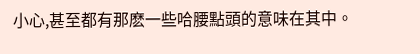小心,甚至都有那麽一些哈腰點頭的意味在其中。